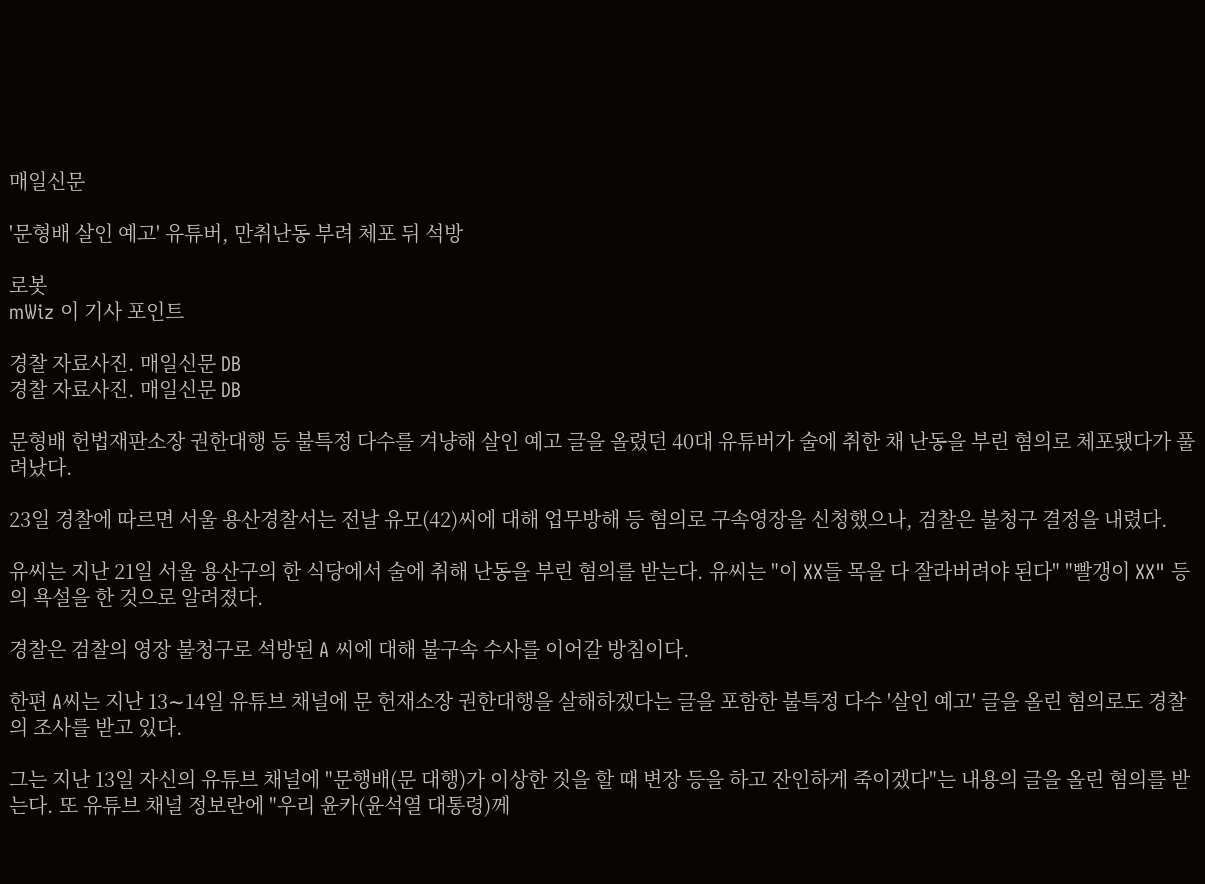매일신문

'문형배 살인 예고' 유튜버, 만취난동 부려 체포 뒤 석방

로봇
mWiz 이 기사 포인트

경찰 자료사진. 매일신문 DB
경찰 자료사진. 매일신문 DB

문형배 헌법재판소장 권한대행 등 불특정 다수를 겨냥해 살인 예고 글을 올렸던 40대 유튜버가 술에 취한 채 난동을 부린 혐의로 체포됐다가 풀려났다.

23일 경찰에 따르면 서울 용산경찰서는 전날 유모(42)씨에 대해 업무방해 등 혐의로 구속영장을 신청했으나, 검찰은 불청구 결정을 내렸다.

유씨는 지난 21일 서울 용산구의 한 식당에서 술에 취해 난동을 부린 혐의를 받는다. 유씨는 "이 XX들 목을 다 잘라버려야 된다" "빨갱이 XX" 등의 욕설을 한 것으로 알려졌다.

경찰은 검찰의 영장 불청구로 석방된 A 씨에 대해 불구속 수사를 이어갈 방침이다.

한편 A씨는 지난 13∼14일 유튜브 채널에 문 헌재소장 권한대행을 살해하겠다는 글을 포함한 불특정 다수 '살인 예고' 글을 올린 혐의로도 경찰의 조사를 받고 있다.

그는 지난 13일 자신의 유튜브 채널에 "문행배(문 대행)가 이상한 짓을 할 때 변장 등을 하고 잔인하게 죽이겠다"는 내용의 글을 올린 혐의를 받는다. 또 유튜브 채널 정보란에 "우리 윤카(윤석열 대통령)께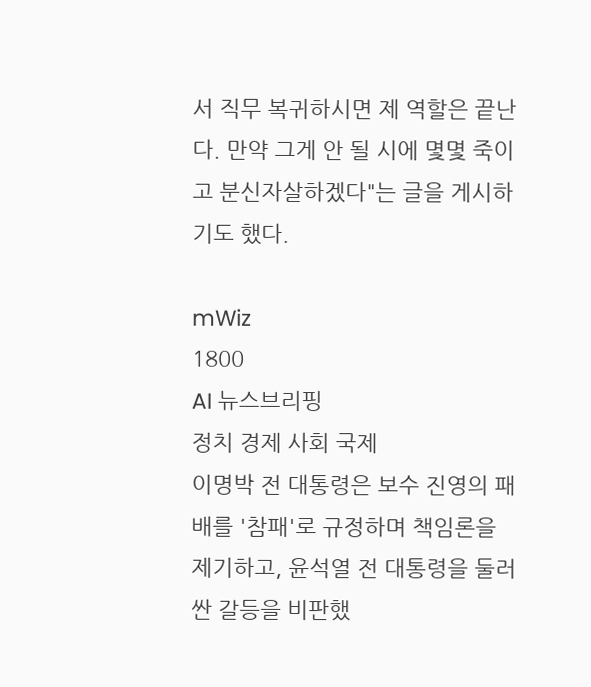서 직무 복귀하시면 제 역할은 끝난다. 만약 그게 안 될 시에 몇몇 죽이고 분신자살하겠다"는 글을 게시하기도 했다.

mWiz
1800
AI 뉴스브리핑
정치 경제 사회 국제
이명박 전 대통령은 보수 진영의 패배를 '참패'로 규정하며 책임론을 제기하고, 윤석열 전 대통령을 둘러싼 갈등을 비판했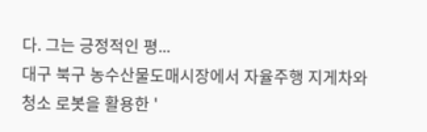다. 그는 긍정적인 평...
대구 북구 농수산물도매시장에서 자율주행 지게차와 청소 로봇을 활용한 '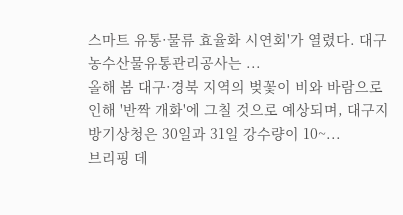스마트 유통·물류 효율화 시연회'가 열렸다. 대구농수산물유통관리공사는 ...
올해 봄 대구·경북 지역의 벚꽃이 비와 바람으로 인해 '반짝 개화'에 그칠 것으로 예상되며, 대구지방기상청은 30일과 31일 강수량이 10~...
브리핑 데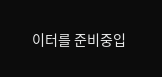이터를 준비중입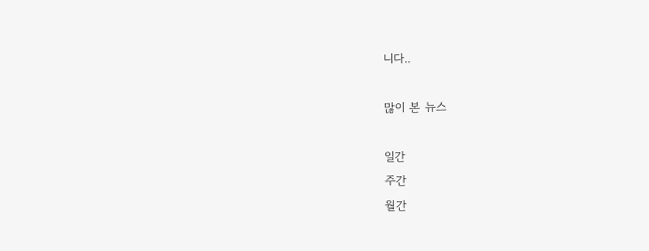니다..

많이 본 뉴스

일간
주간
월간